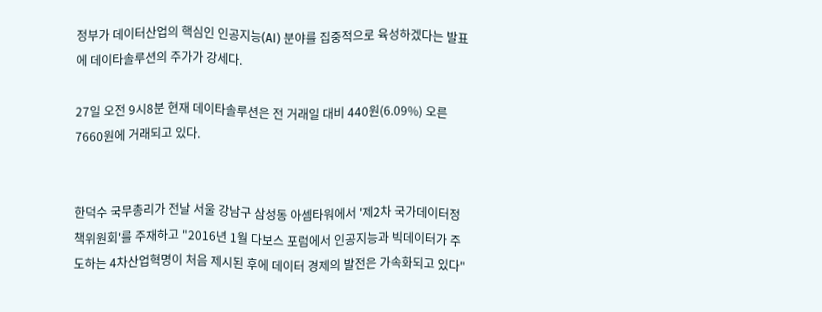정부가 데이터산업의 핵심인 인공지능(AI) 분야를 집중적으로 육성하겠다는 발표에 데이타솔루션의 주가가 강세다.

27일 오전 9시8분 현재 데이타솔루션은 전 거래일 대비 440원(6.09%) 오른 7660원에 거래되고 있다.


한덕수 국무총리가 전날 서울 강남구 삼성동 아셈타워에서 '제2차 국가데이터정책위원회'를 주재하고 "2016년 1월 다보스 포럼에서 인공지능과 빅데이터가 주도하는 4차산업혁명이 처음 제시된 후에 데이터 경제의 발전은 가속화되고 있다"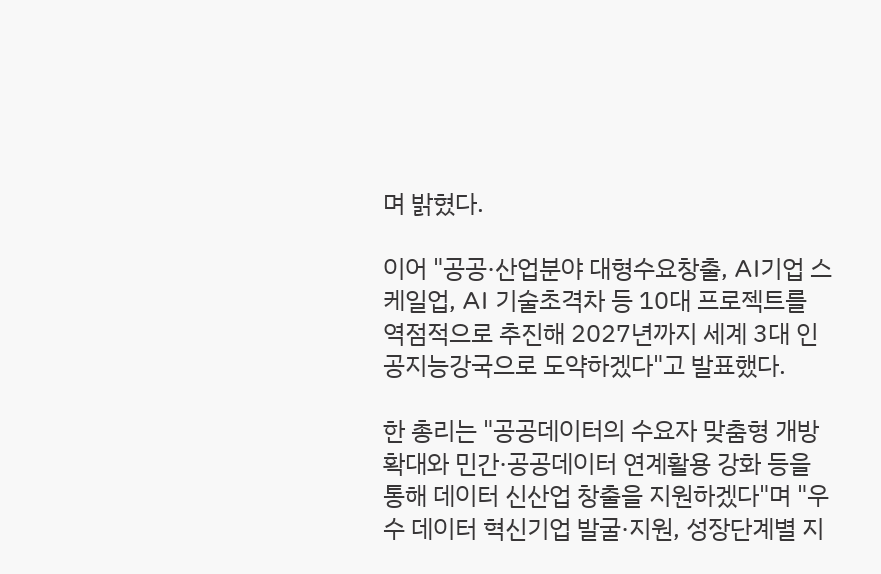며 밝혔다.

이어 "공공·산업분야 대형수요창출, AI기업 스케일업, AI 기술초격차 등 10대 프로젝트를 역점적으로 추진해 2027년까지 세계 3대 인공지능강국으로 도약하겠다"고 발표했다.

한 총리는 "공공데이터의 수요자 맞춤형 개방 확대와 민간·공공데이터 연계활용 강화 등을 통해 데이터 신산업 창출을 지원하겠다"며 "우수 데이터 혁신기업 발굴·지원, 성장단계별 지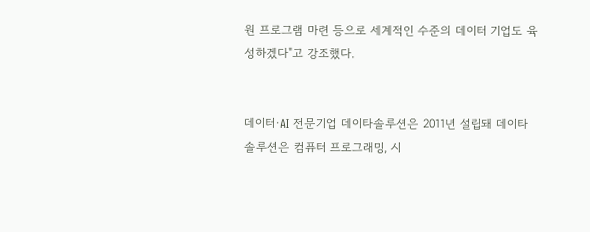원 프로그램 마련 등으로 세계적인 수준의 데이터 기업도 육성하겠다"고 강조했다.


데이터·AI 전문기업 데이타솔루션은 2011년 설립돼 데이타솔루션은 컴퓨터 프로그래밍, 시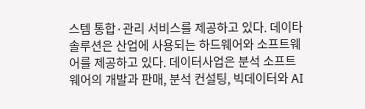스템 통합·관리 서비스를 제공하고 있다. 데이타솔루션은 산업에 사용되는 하드웨어와 소프트웨어를 제공하고 있다. 데이터사업은 분석 소프트웨어의 개발과 판매, 분석 컨설팅, 빅데이터와 AI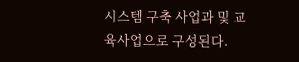시스템 구축 사업과 및 교육사업으로 구성된다.